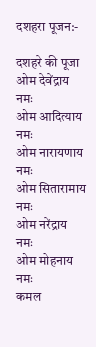दशहरा पूजन:-

दशहरे की पूजा
ओम देवेंद्राय नमः
ओम आदित्याय नमः
ओम नारायणाय नमः
ओम सितारामाय नमः
ओम नरेंद्राय नमः
ओम मोहनाय नमः
कमल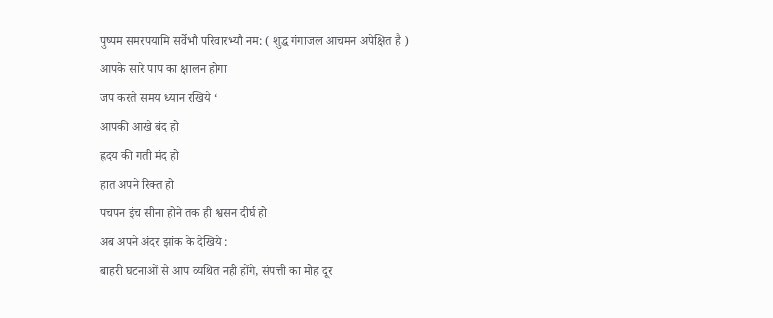पुष्पम समरपयामि सर्वेभौ परिवारभ्यौ नम: ( शुद्ध गंगाजल आचमन अपेक्षित है )
आपके सारे पाप का क्षालन होगा
जप करते समय ध्यान रखिये ‘
आपकी आखे बंद हो
ह्रदय की गती मंद हो
हात अपने रिक्त हो
पचपन इंच सीना होने तक ही श्वसन दीर्घ हो
अब अपने अंदर झांक के देखिये :
बाहरी घटनाओं से आप व्यथित नही होंगे, संपत्ती का मोह दूर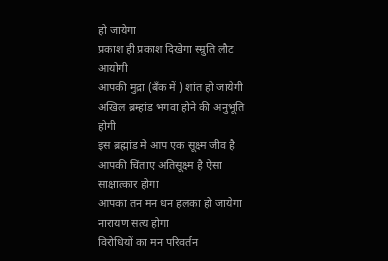हो जायेगा
प्रकाश ही प्रकाश दिखेगा स्म्रुति लौट आयोगी
आपकी मुद्रा (बँक में ) शांत हो जायेगी
अखिल ब्रम्हांड भगवा होने की अनुभूति होगी
इस ब्रह्मांड मे आप एक सूक्ष्म जीव है आपकी चिंताए अतिसूक्ष्म है ऐसा साक्षात्कार होगा
आपका तन मन धन हलका हो जायेगा
नारायण सत्य होगा
विरोधियों का मन परिवर्तन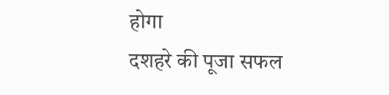होगा
दशहरे की पूजा सफल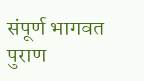संपूर्ण भागवत पुराण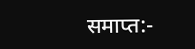समाप्त:-